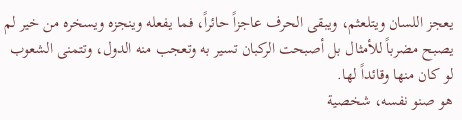يعجز اللسان ويتلعثم، ويبقى الحرف عاجزاً حائراً، فما يفعله وينجزه ويسخره من خير لم يصبح مضرباً للأمثال بل أصبحت الركبان تسير به وتعجب منه الدول، وتتمنى الشعوب لو كان منها وقائداً لها.
هو صنو نفسه، شخصية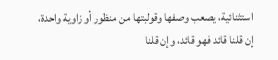استثنائية، يصعب وصفها وقولبتها من منظور أو زاوية واحدة، إن قلنا قائد فهو قائد، وإن قلنا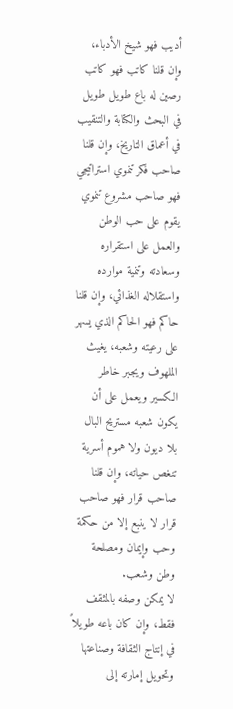أديب فهو شيخ الأدباء، وإن قلنا كاتب فهو كاتب رصين له باع طويل طويل في البحث والكتابة والتنقيب في أعماق التاريخ، وإن قلنا صاحب فكر تنموي استراتيجي فهو صاحب مشروع تنموي يقوم على حب الوطن والعمل على استقراره وسعادته وتنمية موارده واستقلاله الغذائي، وإن قلنا حاكم فهو الحاكم الذي يسهر على رعيته وشعبه، يغيث الملهوف ويجبر خاطر الكسير ويعمل على أن يكون شعبه مستريح البال بلا ديون ولا هموم أسرية تنغص حياته، وإن قلنا صاحب قرار فهو صاحب قرار لا ينبع إلا من حكمة وحب وإيمان ومصلحة وطن وشعب.
لا يمكن وصفه بالمثقف فقط، وإن كان باعه طويلاً في إنتاج الثقافة وصناعتها وتحويل إمارته إلى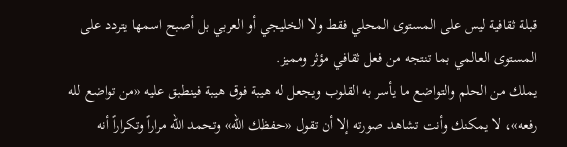قبلة ثقافية ليس على المستوى المحلي فقط ولا الخليجي أو العربي بل أصبح اسمها يتردد على المستوى العالمي بما تنتجه من فعل ثقافي مؤثر ومميز.
يملك من الحلم والتواضع ما يأسر به القلوب ويجعل له هيبة فوق هيبة فينطبق عليه «من تواضع لله رفعه»، لا يمكنك وأنت تشاهد صورته إلا أن تقول «حفظك الله» وتحمد الله مراراً وتكراراً أنه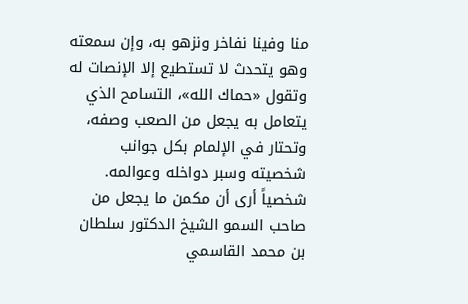منا وفينا نفاخر ونزهو به، وإن سمعته وهو يتحدث لا تستطيع إلا الإنصات له وتقول «حماك الله»، التسامح الذي يتعامل به يجعل من الصعب وصفه، وتحتار في الإلمام بكل جوانب شخصيته وسبر دواخله وعوالمه.
شخصياً أرى أن مكمن ما يجعل من صاحب السمو الشيخ الدكتور سلطان بن محمد القاسمي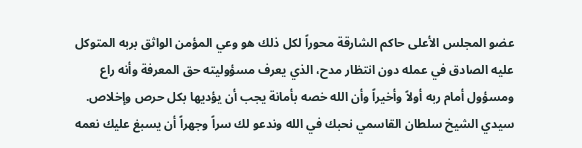عضو المجلس الأعلى حاكم الشارقة محوراً لكل ذلك هو وعي المؤمن الواثق بربه المتوكل عليه الصادق في عمله دون انتظار مدح، الذي يعرف مسؤوليته حق المعرفة وأنه راع ومسؤول أمام ربه أولاً وأخيراً وأن الله خصه بأمانة يجب أن يؤديها بكل حرص وإخلاص.
سيدي الشيخ سلطان القاسمي نحبك في الله وندعو لك سراً وجهراً أن يسبغ عليك نعمه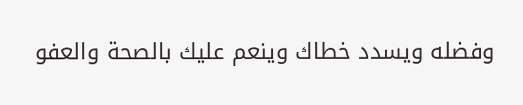وفضله ويسدد خطاك وينعم عليك بالصحة والعفو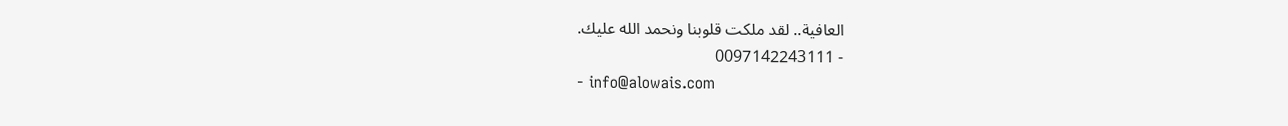العافية.. لقد ملكت قلوبنا ونحمد الله عليك.
- 0097142243111
- info@alowais.com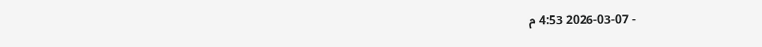- 2026-03-07 4:53 م